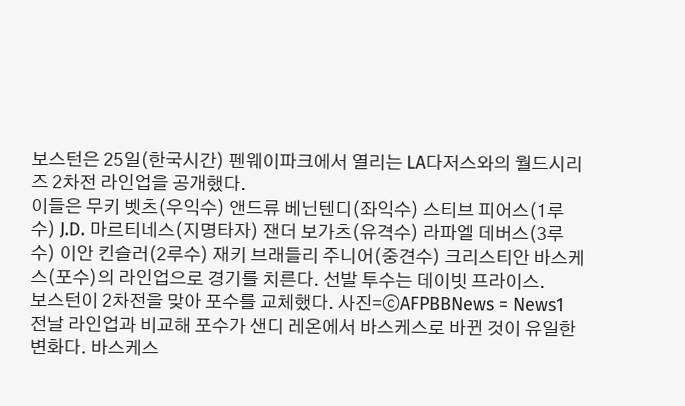보스턴은 25일(한국시간) 펜웨이파크에서 열리는 LA다저스와의 월드시리즈 2차전 라인업을 공개했다.
이들은 무키 벳츠(우익수) 앤드류 베닌텐디(좌익수) 스티브 피어스(1루수) J.D. 마르티네스(지명타자) 잰더 보가츠(유격수) 라파엘 데버스(3루수) 이안 킨슬러(2루수) 재키 브래들리 주니어(중견수) 크리스티안 바스케스(포수)의 라인업으로 경기를 치른다. 선발 투수는 데이빗 프라이스.
보스턴이 2차전을 맞아 포수를 교체했다. 사진=ⓒAFPBBNews = News1
전날 라인업과 비교해 포수가 샌디 레온에서 바스케스로 바뀐 것이 유일한 변화다. 바스케스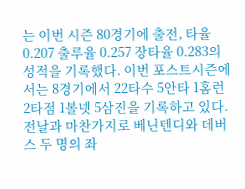는 이번 시즌 80경기에 출전, 타율 0.207 출루율 0.257 장타율 0.283의 성적을 기록했다. 이번 포스트시즌에서는 8경기에서 22타수 5안타 1홈런 2타점 1볼넷 5삼진을 기록하고 있다.
전날과 마찬가지로 베닌텐디와 데버스 두 명의 좌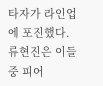타자가 라인업에 포진했다. 류현진은 이들중 피어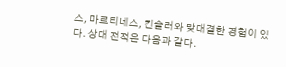스, 마르티네스, 킨슬러와 맞대결한 경험이 있다. 상대 전적은 다음과 같다.